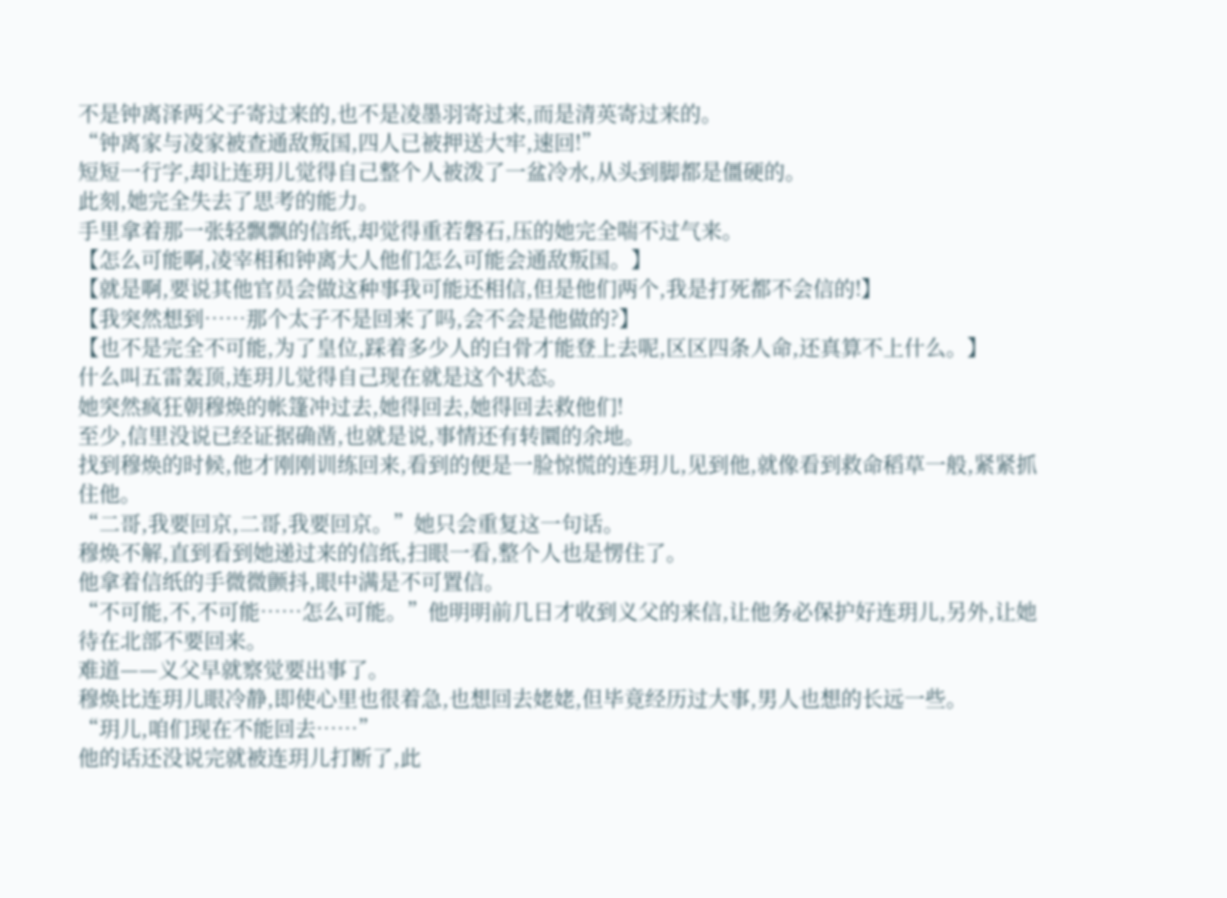不是钟离泽两父子寄过来的,也不是凌墨羽寄过来,而是清英寄过来的。
“钟离家与凌家被查通敌叛国,四人已被押送大牢,速回!”
短短一行字,却让连玥儿觉得自己整个人被泼了一盆冷水,从头到脚都是僵硬的。
此刻,她完全失去了思考的能力。
手里拿着那一张轻飘飘的信纸,却觉得重若磐石,压的她完全喘不过气来。
【怎么可能啊,凌宰相和钟离大人他们怎么可能会通敌叛国。】
【就是啊,要说其他官员会做这种事我可能还相信,但是他们两个,我是打死都不会信的!】
【我突然想到……那个太子不是回来了吗,会不会是他做的?】
【也不是完全不可能,为了皇位,踩着多少人的白骨才能登上去呢,区区四条人命,还真算不上什么。】
什么叫五雷轰顶,连玥儿觉得自己现在就是这个状态。
她突然疯狂朝穆焕的帐篷冲过去,她得回去,她得回去救他们!
至少,信里没说已经证据确凿,也就是说,事情还有转圜的余地。
找到穆焕的时候,他才刚刚训练回来,看到的便是一脸惊慌的连玥儿,见到他,就像看到救命稻草一般,紧紧抓住他。
“二哥,我要回京,二哥,我要回京。”她只会重复这一句话。
穆焕不解,直到看到她递过来的信纸,扫眼一看,整个人也是愣住了。
他拿着信纸的手微微颤抖,眼中满是不可置信。
“不可能,不,不可能……怎么可能。”他明明前几日才收到义父的来信,让他务必保护好连玥儿,另外,让她待在北部不要回来。
难道——义父早就察觉要出事了。
穆焕比连玥儿眼冷静,即使心里也很着急,也想回去姥姥,但毕竟经历过大事,男人也想的长远一些。
“玥儿,咱们现在不能回去……”
他的话还没说完就被连玥儿打断了,此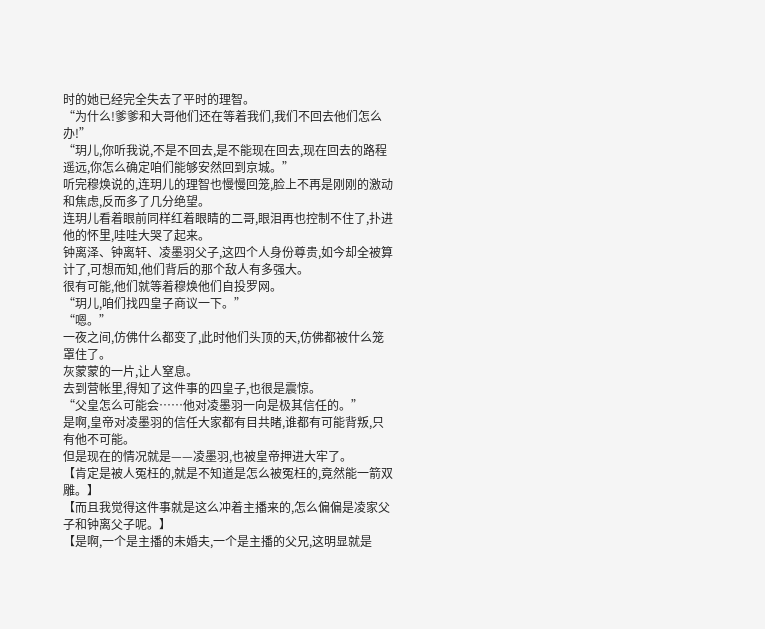时的她已经完全失去了平时的理智。
“为什么!爹爹和大哥他们还在等着我们,我们不回去他们怎么办!”
“玥儿,你听我说,不是不回去,是不能现在回去,现在回去的路程遥远,你怎么确定咱们能够安然回到京城。”
听完穆焕说的,连玥儿的理智也慢慢回笼,脸上不再是刚刚的激动和焦虑,反而多了几分绝望。
连玥儿看着眼前同样红着眼睛的二哥,眼泪再也控制不住了,扑进他的怀里,哇哇大哭了起来。
钟离泽、钟离轩、凌墨羽父子,这四个人身份尊贵,如今却全被算计了,可想而知,他们背后的那个敌人有多强大。
很有可能,他们就等着穆焕他们自投罗网。
“玥儿,咱们找四皇子商议一下。”
“嗯。”
一夜之间,仿佛什么都变了,此时他们头顶的天,仿佛都被什么笼罩住了。
灰蒙蒙的一片,让人窒息。
去到营帐里,得知了这件事的四皇子,也很是震惊。
“父皇怎么可能会……他对凌墨羽一向是极其信任的。”
是啊,皇帝对凌墨羽的信任大家都有目共睹,谁都有可能背叛,只有他不可能。
但是现在的情况就是——凌墨羽,也被皇帝押进大牢了。
【肯定是被人冤枉的,就是不知道是怎么被冤枉的,竟然能一箭双雕。】
【而且我觉得这件事就是这么冲着主播来的,怎么偏偏是凌家父子和钟离父子呢。】
【是啊,一个是主播的未婚夫,一个是主播的父兄,这明显就是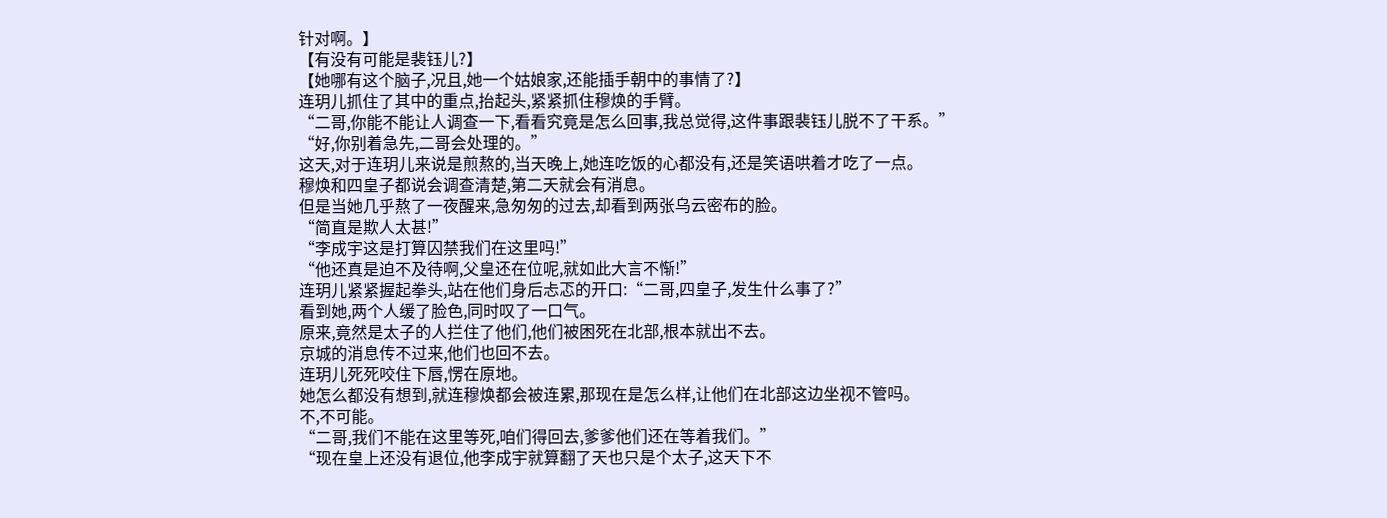针对啊。】
【有没有可能是裴钰儿?】
【她哪有这个脑子,况且,她一个姑娘家,还能插手朝中的事情了?】
连玥儿抓住了其中的重点,抬起头,紧紧抓住穆焕的手臂。
“二哥,你能不能让人调查一下,看看究竟是怎么回事,我总觉得,这件事跟裴钰儿脱不了干系。”
“好,你别着急先,二哥会处理的。”
这天,对于连玥儿来说是煎熬的,当天晚上,她连吃饭的心都没有,还是笑语哄着才吃了一点。
穆焕和四皇子都说会调查清楚,第二天就会有消息。
但是当她几乎熬了一夜醒来,急匆匆的过去,却看到两张乌云密布的脸。
“简直是欺人太甚!”
“李成宇这是打算囚禁我们在这里吗!”
“他还真是迫不及待啊,父皇还在位呢,就如此大言不惭!”
连玥儿紧紧握起拳头,站在他们身后忐忑的开口:“二哥,四皇子,发生什么事了?”
看到她,两个人缓了脸色,同时叹了一口气。
原来,竟然是太子的人拦住了他们,他们被困死在北部,根本就出不去。
京城的消息传不过来,他们也回不去。
连玥儿死死咬住下唇,愣在原地。
她怎么都没有想到,就连穆焕都会被连累,那现在是怎么样,让他们在北部这边坐视不管吗。
不,不可能。
“二哥,我们不能在这里等死,咱们得回去,爹爹他们还在等着我们。”
“现在皇上还没有退位,他李成宇就算翻了天也只是个太子,这天下不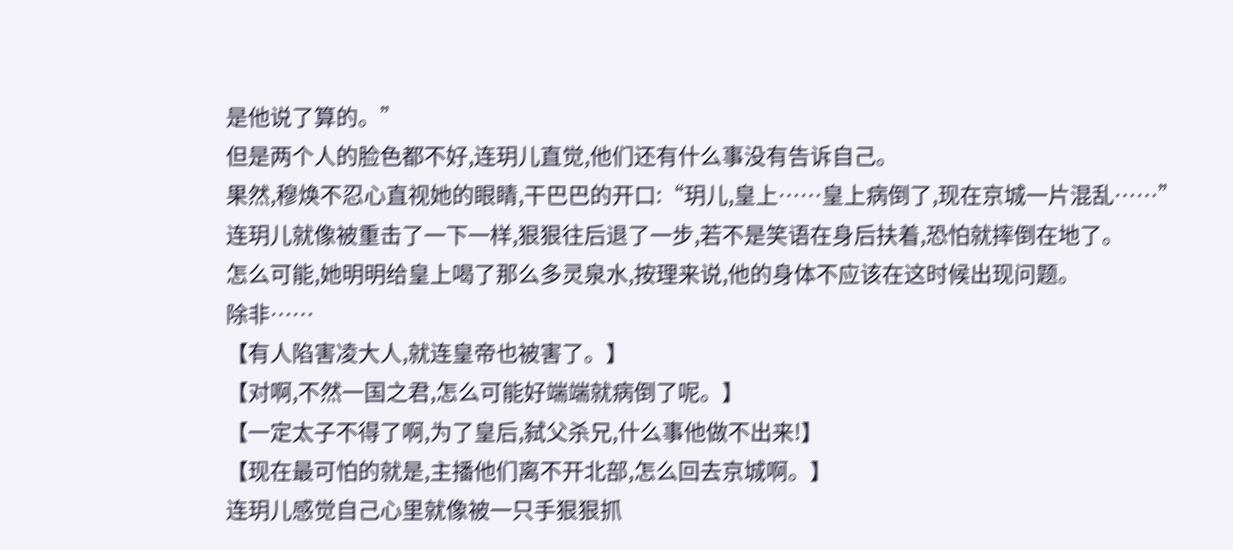是他说了算的。”
但是两个人的脸色都不好,连玥儿直觉,他们还有什么事没有告诉自己。
果然,穆焕不忍心直视她的眼睛,干巴巴的开口:“玥儿,皇上……皇上病倒了,现在京城一片混乱……”
连玥儿就像被重击了一下一样,狠狠往后退了一步,若不是笑语在身后扶着,恐怕就摔倒在地了。
怎么可能,她明明给皇上喝了那么多灵泉水,按理来说,他的身体不应该在这时候出现问题。
除非……
【有人陷害凌大人,就连皇帝也被害了。】
【对啊,不然一国之君,怎么可能好端端就病倒了呢。】
【一定太子不得了啊,为了皇后,弑父杀兄,什么事他做不出来!】
【现在最可怕的就是,主播他们离不开北部,怎么回去京城啊。】
连玥儿感觉自己心里就像被一只手狠狠抓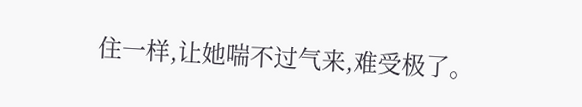住一样,让她喘不过气来,难受极了。